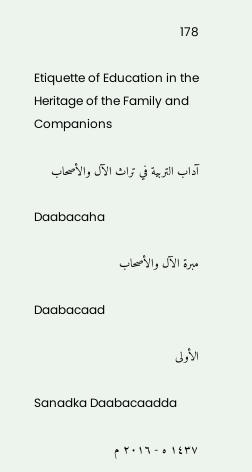178

Etiquette of Education in the Heritage of the Family and Companions

آداب التربية في تراث الآل والأصحاب

Daabacaha

مبرة الآل والأصحاب

Daabacaad

الأولى

Sanadka Daabacaadda

١٤٣٧ ه - ٢٠١٦ م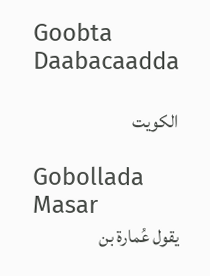Goobta Daabacaadda

الكويت

Gobollada
Masar
يقول عُمارة بن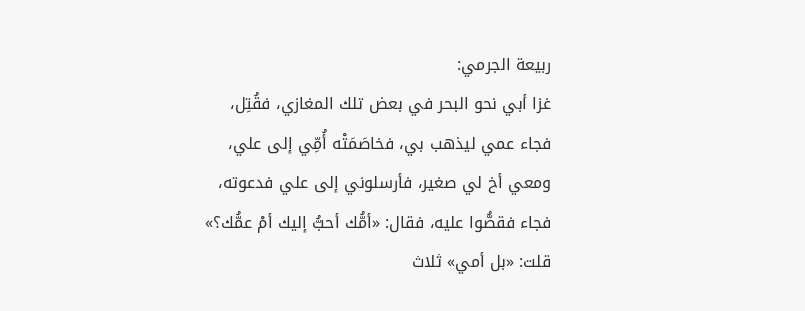ربيعة الجرمي:
غزا أبي نحو البحر في بعض تلك المغازي، فقُتِل، فجاء عمي ليذهب بي، فخاصَمَتْه أُمِّي إلى علي، ومعي أخ لي صغير، فأرسلوني إلى علي فدعوته، فجاء فقصُّوا عليه، فقال: «أمُّك أحبُّ إليك أمْ عمُّك؟»
قلت: «بل أمي» ثلاث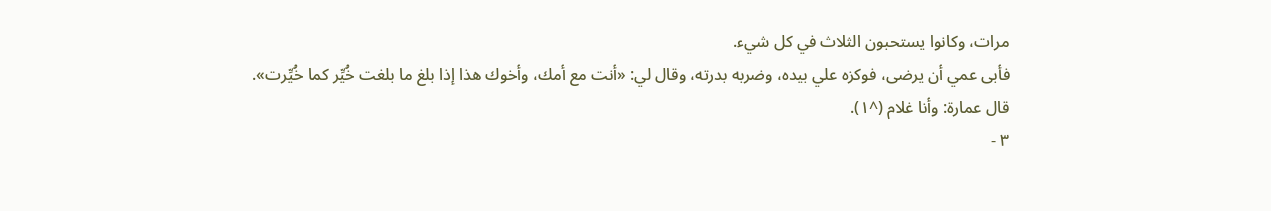مرات، وكانوا يستحبون الثلاث في كل شيء.
فأبى عمي أن يرضى، فوكزه علي بيده، وضربه بدرته، وقال لي: «أنت مع أمك، وأخوك هذا إذا بلغ ما بلغت خُيِّر كما خُيِّرت».
قال عمارة: وأنا غلام (^١).
٣ -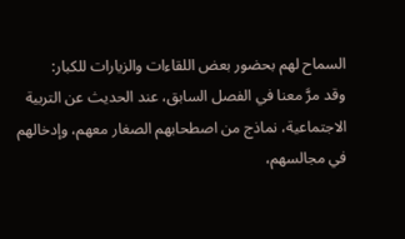السماح لهم بحضور بعض اللقاءات والزيارات للكبار:
وقد مرَّ معنا في الفصل السابق، عند الحديث عن التربية الاجتماعية، نماذج من اصطحابهم الصغار معهم، وإدخالهم في مجالسهم،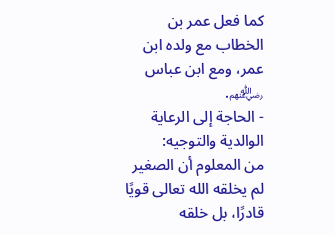كما فعل عمر بن الخطاب مع ولده ابن عمر، ومع ابن عباس ﵃.
- الحاجة إلى الرعاية الوالدية والتوجيه:
من المعلوم أن الصغير لم يخلقه الله تعالى قويًا قادرًا، بل خلقه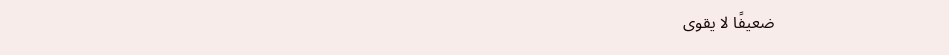ضعيفًا لا يقوى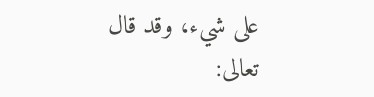على شيء، وقد قال تعالى: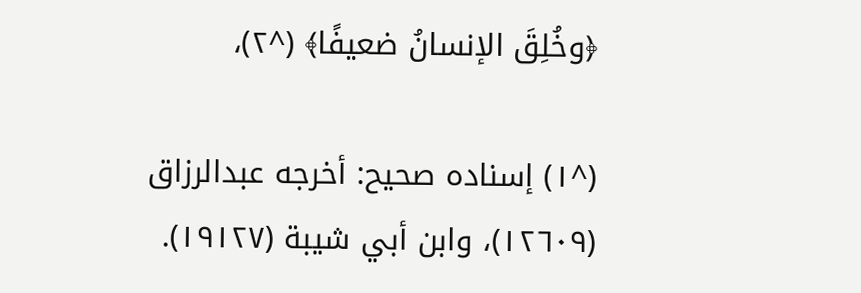﴿وخُلِقَ الإنسانُ ضعيفًا﴾ (^٢)،

(^١) إسناده صحيح: أخرجه عبدالرزاق (١٢٦٠٩)، وابن أبي شيبة (١٩١٢٧).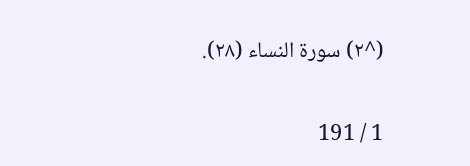(^٢) سورة النساء (٢٨).

1 / 191